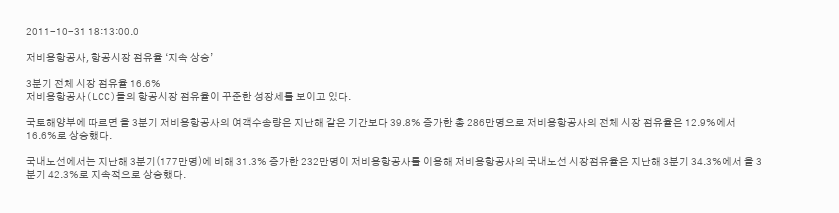2011-10-31 18:13:00.0

저비용항공사, 항공시장 점유율 ‘지속 상승’

3분기 전체 시장 점유율 16.6%
저비용항공사(LCC)들의 항공시장 점유율이 꾸준한 성장세를 보이고 있다.

국토해양부에 따르면 올 3분기 저비용항공사의 여객수송량은 지난해 같은 기간보다 39.8% 증가한 총 286만명으로 저비용항공사의 전체 시장 점유율은 12.9%에서 16.6%로 상승했다.

국내노선에서는 지난해 3분기(177만명)에 비해 31.3% 증가한 232만명이 저비용항공사를 이용해 저비용항공사의 국내노선 시장점유율은 지난해 3분기 34.3%에서 올 3분기 42.3%로 지속적으로 상승했다.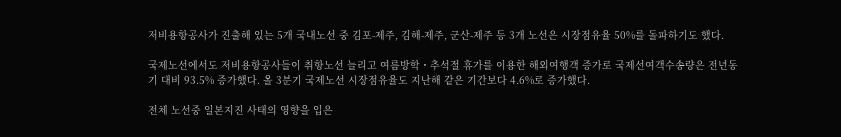저비용항공사가 진출해 있는 5개 국내노선 중 김포-제주, 김해-제주, 군산-제주 등 3개 노선은 시장점유율 50%를 돌파하기도 했다.

국제노선에서도 저비용항공사들이 취항노선 늘리고 여름방학・추석절 휴가를 이용한 해외여행객 증가로 국제선여객수송량은 전년동기 대비 93.5% 증가했다. 올 3분기 국제노선 시장점유율도 지난해 같은 기간보다 4.6%로 증가했다.

전체 노선중 일본지진 사태의 영향을 입은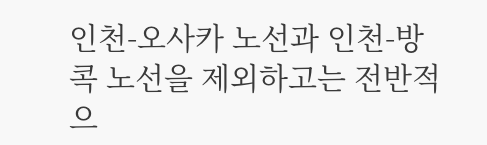인천-오사카 노선과 인천-방콕 노선을 제외하고는 전반적으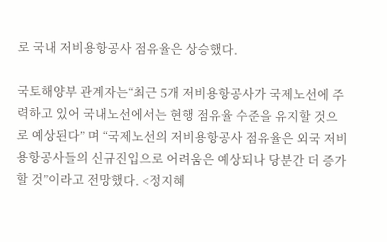로 국내 저비용항공사 점유율은 상승했다.

국토해양부 관계자는“최근 5개 저비용항공사가 국제노선에 주력하고 있어 국내노선에서는 현행 점유율 수준을 유지할 것으로 예상된다” 며 “국제노선의 저비용항공사 점유율은 외국 저비용항공사들의 신규진입으로 어려움은 예상되나 당분간 더 증가할 것”이라고 전망했다. <정지혜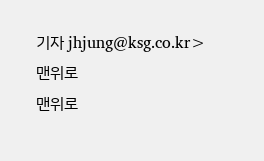기자 jhjung@ksg.co.kr>
맨위로
맨위로